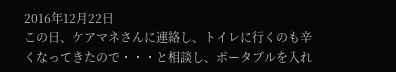2016年12月22日
この日、ケアマネさんに連絡し、トイレに行くのも辛くなってきたので・・・と相談し、ポータブルを入れ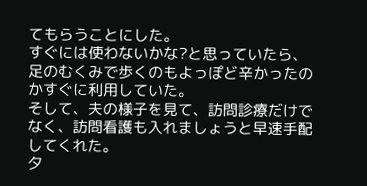てもらうことにした。
すぐには使わないかな?と思っていたら、足のむくみで歩くのもよっぽど辛かったのかすぐに利用していた。
そして、夫の様子を見て、訪問診療だけでなく、訪問看護も入れましょうと早速手配してくれた。
夕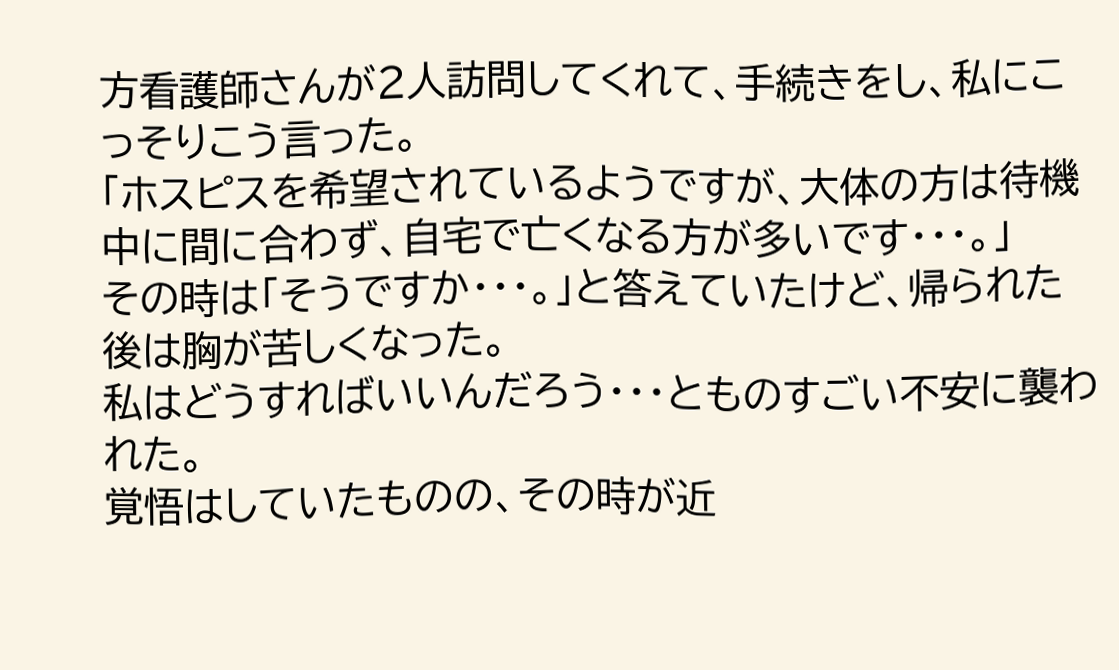方看護師さんが2人訪問してくれて、手続きをし、私にこっそりこう言った。
「ホスピスを希望されているようですが、大体の方は待機中に間に合わず、自宅で亡くなる方が多いです・・・。」
その時は「そうですか・・・。」と答えていたけど、帰られた後は胸が苦しくなった。
私はどうすればいいんだろう・・・とものすごい不安に襲われた。
覚悟はしていたものの、その時が近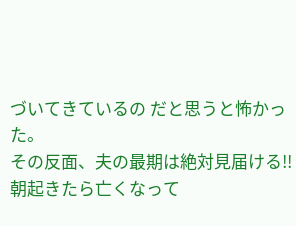づいてきているの だと思うと怖かった。
その反面、夫の最期は絶対見届ける!!
朝起きたら亡くなって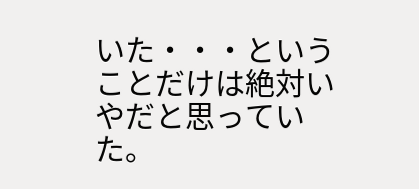いた・・・ということだけは絶対いやだと思っていた。